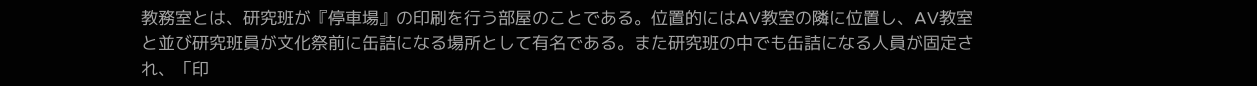教務室とは、研究班が『停車場』の印刷を行う部屋のことである。位置的にはAV教室の隣に位置し、AV教室と並び研究班員が文化祭前に缶詰になる場所として有名である。また研究班の中でも缶詰になる人員が固定され、「印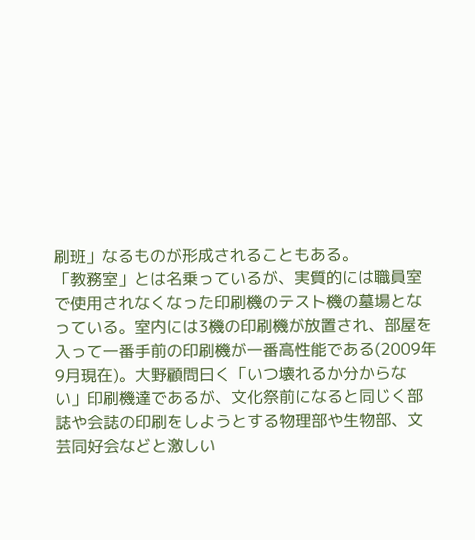刷班」なるものが形成されることもある。
「教務室」とは名乗っているが、実質的には職員室で使用されなくなった印刷機のテスト機の墓場となっている。室内には3機の印刷機が放置され、部屋を入って一番手前の印刷機が一番高性能である(2009年9月現在)。大野顧問曰く「いつ壊れるか分からない」印刷機達であるが、文化祭前になると同じく部誌や会誌の印刷をしようとする物理部や生物部、文芸同好会などと激しい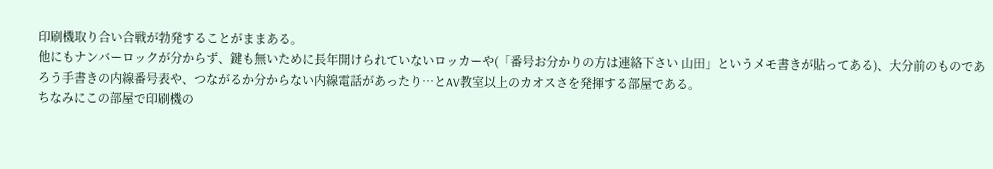印刷機取り合い合戦が勃発することがままある。
他にもナンバーロックが分からず、鍵も無いために長年開けられていないロッカーや(「番号お分かりの方は連絡下さい 山田」というメモ書きが貼ってある)、大分前のものであろう手書きの内線番号表や、つながるか分からない内線電話があったり…とAV教室以上のカオスさを発揮する部屋である。
ちなみにこの部屋で印刷機の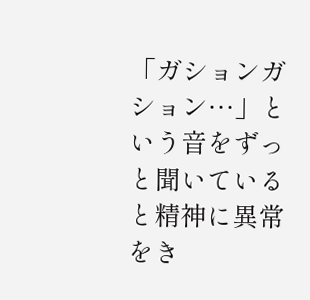「ガションガション…」という音をずっと聞いていると精神に異常をき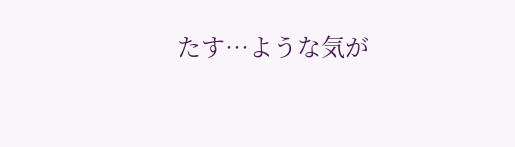たす…ような気が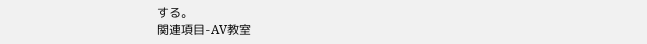する。
関連項目-AV教室